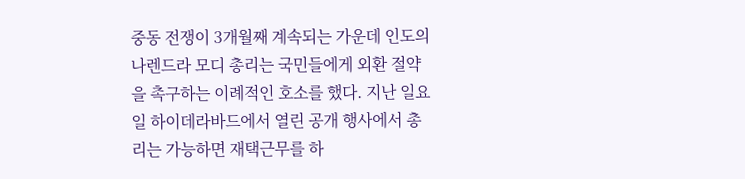중동 전쟁이 3개월째 계속되는 가운데 인도의 나렌드라 모디 총리는 국민들에게 외환 절약을 촉구하는 이례적인 호소를 했다. 지난 일요일 하이데라바드에서 열린 공개 행사에서 총리는 가능하면 재택근무를 하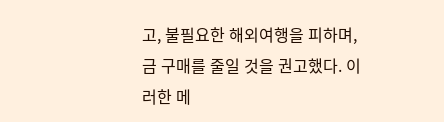고, 불필요한 해외여행을 피하며, 금 구매를 줄일 것을 권고했다. 이러한 메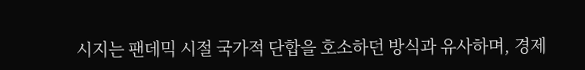시지는 팬데믹 시절 국가적 단합을 호소하던 방식과 유사하며, 경제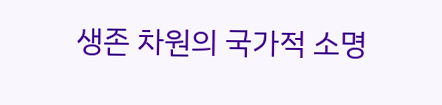생존 차원의 국가적 소명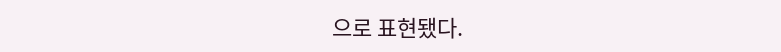으로 표현됐다.